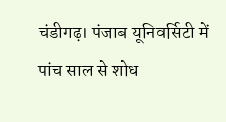चंडीगढ़। पंजाब यूनिवर्सिटी में पांच साल से शोध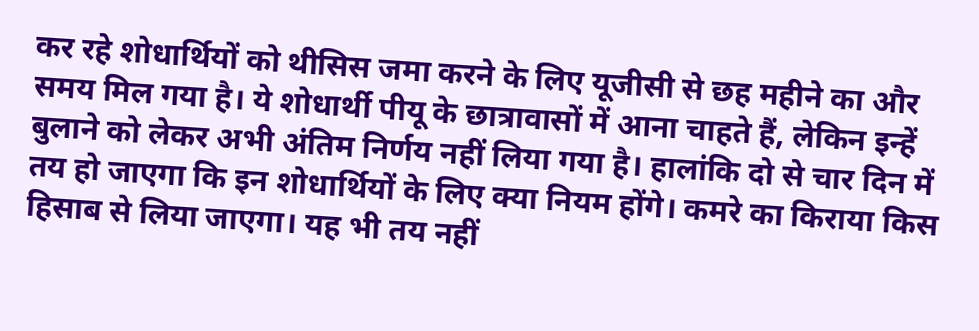कर रहे शोधार्थियों को थीसिस जमा करने के लिए यूजीसी से छह महीने का और समय मिल गया है। ये शोधार्थी पीयू के छात्रावासों में आना चाहते हैं, लेकिन इन्हें बुलाने को लेकर अभी अंतिम निर्णय नहीं लिया गया है। हालांकि दो से चार दिन में तय हो जाएगा कि इन शोधार्थियों के लिए क्या नियम होंगे। कमरे का किराया किस हिसाब से लिया जाएगा। यह भी तय नहीं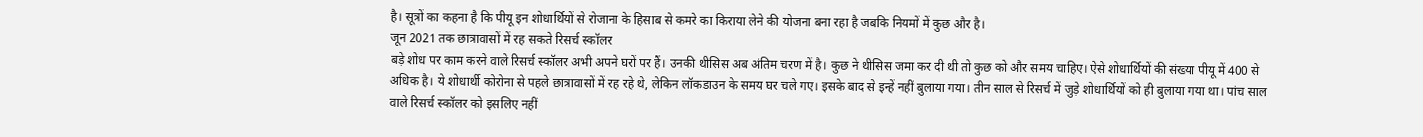है। सूत्रों का कहना है कि पीयू इन शोधार्थियों से रोजाना के हिसाब से कमरे का किराया लेने की योजना बना रहा है जबकि नियमों में कुछ और है।
जून 2021 तक छात्रावासों में रह सकते रिसर्च स्कॉलर
बड़े शोध पर काम करने वाले रिसर्च स्कॉलर अभी अपने घरों पर हैं। उनकी थीसिस अब अंतिम चरण में है। कुछ ने थीसिस जमा कर दी थी तो कुछ को और समय चाहिए। ऐसे शोधार्थियों की संख्या पीयू में 400 से अधिक है। ये शोधार्थी कोरोना से पहले छात्रावासों में रह रहे थे, लेकिन लॉकडाउन के समय घर चले गए। इसके बाद से इन्हें नहीं बुलाया गया। तीन साल से रिसर्च में जुड़े शोधार्थियों को ही बुलाया गया था। पांच साल वाले रिसर्च स्कॉलर को इसलिए नहीं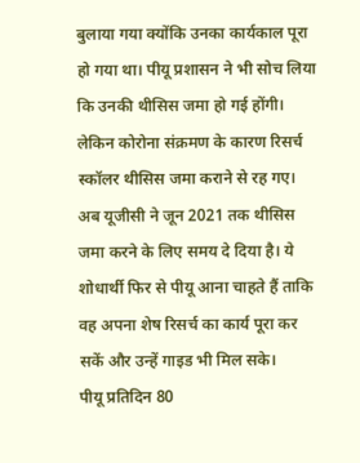बुलाया गया क्योंकि उनका कार्यकाल पूरा हो गया था। पीयू प्रशासन ने भी सोच लिया कि उनकी थीसिस जमा हो गई होंगी। लेकिन कोरोना संक्रमण के कारण रिसर्च स्कॉलर थीसिस जमा कराने से रह गए। अब यूजीसी ने जून 2021 तक थीसिस जमा करने के लिए समय दे दिया है। ये शोधार्थी फिर से पीयू आना चाहते हैं ताकि वह अपना शेष रिसर्च का कार्य पूरा कर सकें और उन्हें गाइड भी मिल सके।
पीयू प्रतिदिन 80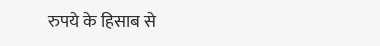रुपये के हिसाब से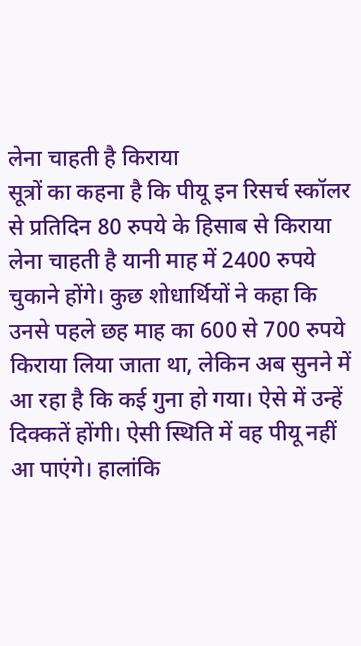लेना चाहती है किराया
सूत्रों का कहना है कि पीयू इन रिसर्च स्कॉलर से प्रतिदिन 80 रुपये के हिसाब से किराया लेना चाहती है यानी माह में 2400 रुपये चुकाने होंगे। कुछ शोधार्थियों ने कहा कि उनसे पहले छह माह का 600 से 700 रुपये किराया लिया जाता था, लेकिन अब सुनने में आ रहा है कि कई गुना हो गया। ऐसे में उन्हें दिक्कतें होंगी। ऐसी स्थिति में वह पीयू नहीं आ पाएंगे। हालांकि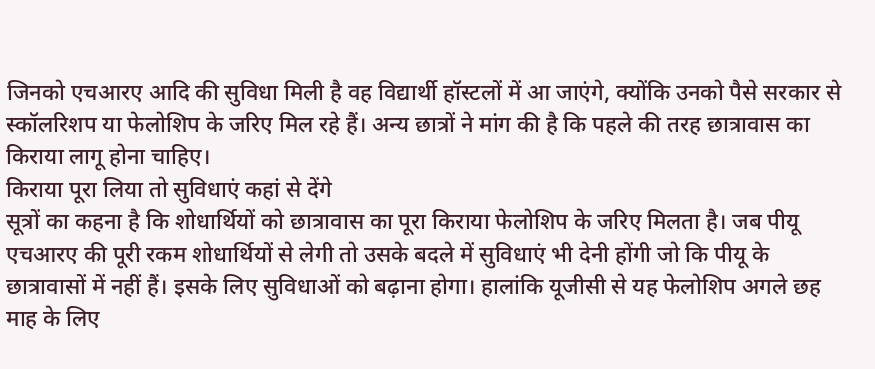जिनको एचआरए आदि की सुविधा मिली है वह विद्यार्थी हॉस्टलों में आ जाएंगे, क्योंकि उनको पैसे सरकार से स्कॉलरिशप या फेलोशिप के जरिए मिल रहे हैं। अन्य छात्रों ने मांग की है कि पहले की तरह छात्रावास का किराया लागू होना चाहिए।
किराया पूरा लिया तो सुविधाएं कहां से देंगे
सूत्रों का कहना है कि शोधार्थियों को छात्रावास का पूरा किराया फेलोशिप के जरिए मिलता है। जब पीयू एचआरए की पूरी रकम शोधार्थियों से लेगी तो उसके बदले में सुविधाएं भी देनी होंगी जो कि पीयू के छात्रावासों में नहीं हैं। इसके लिए सुविधाओं को बढ़ाना होगा। हालांकि यूजीसी से यह फेलोशिप अगले छह माह के लिए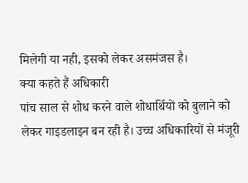मिलेगी या नही, इसको लेकर असमंजस है।
क्या कहते हैं अधिकारी
पांच साल से शोध करने वाले शोधार्थियों को बुलाने को लेकर गाइडलाइन बन रही है। उच्च अधिकारियों से मंजूरी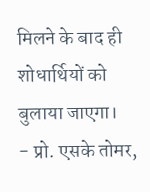मिलने के बाद ही शोधार्थियों को बुलाया जाएगा।
- प्रो. एसके तोमर,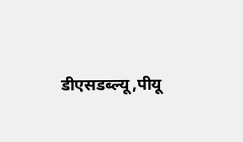डीएसडब्ल्यू,पीयू